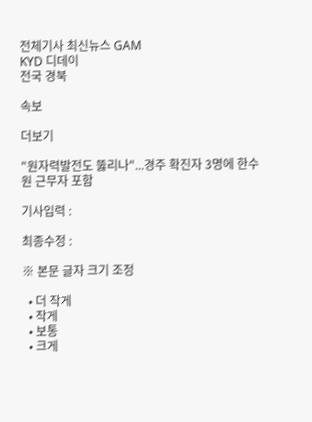전체기사 최신뉴스 GAM
KYD 디데이
전국 경북

속보

더보기

"원자력발전도 뚫리나"...경주 확진자 3명에 한수원 근무자 포함

기사입력 :

최종수정 :

※ 본문 글자 크기 조정

  • 더 작게
  • 작게
  • 보통
  • 크게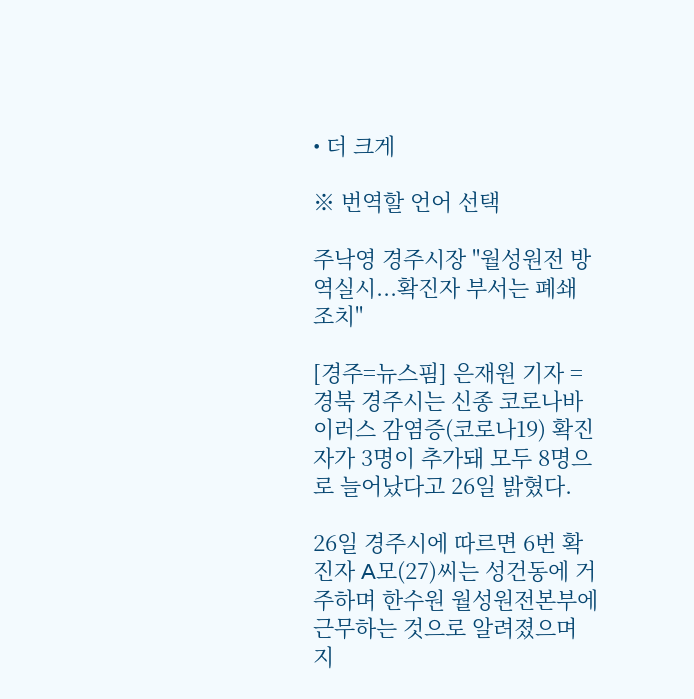• 더 크게

※ 번역할 언어 선택

주낙영 경주시장 "월성원전 방역실시...확진자 부서는 폐쇄 조치"

[경주=뉴스핌] 은재원 기자 = 경북 경주시는 신종 코로나바이러스 감염증(코로나19) 확진자가 3명이 추가돼 모두 8명으로 늘어났다고 26일 밝혔다.

26일 경주시에 따르면 6번 확진자 A모(27)씨는 성건동에 거주하며 한수원 월성원전본부에 근무하는 것으로 알려졌으며 지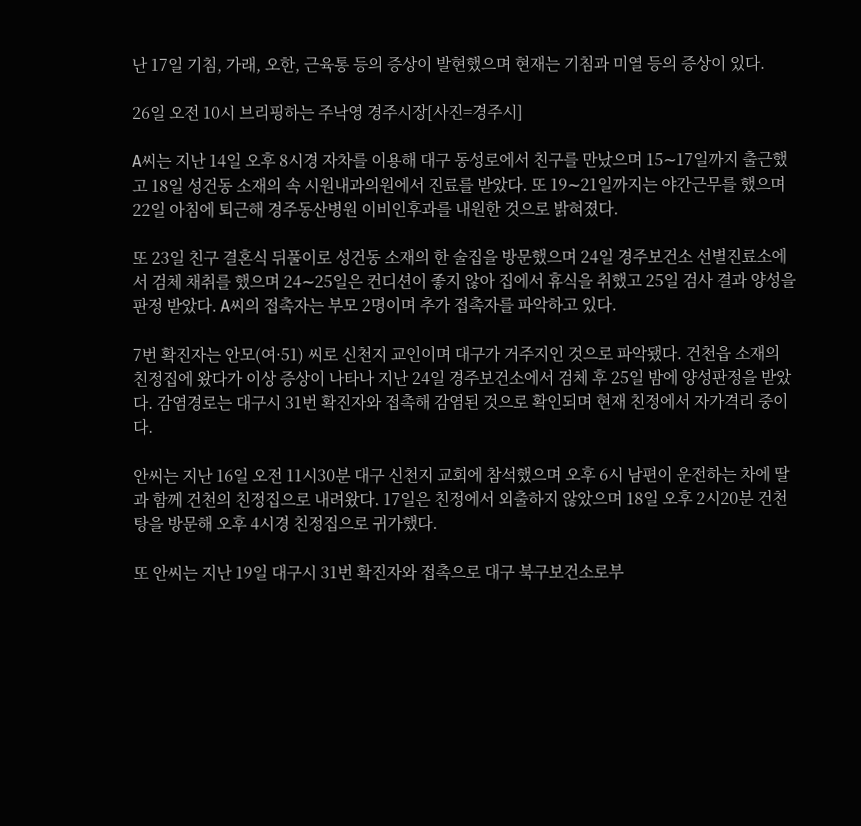난 17일 기침, 가래, 오한, 근육통 등의 증상이 발현했으며 현재는 기침과 미열 등의 증상이 있다.

26일 오전 10시 브리핑하는 주낙영 경주시장[사진=경주시]

A씨는 지난 14일 오후 8시경 자차를 이용해 대구 동성로에서 친구를 만났으며 15∼17일까지 출근했고 18일 성건동 소재의 속 시원내과의원에서 진료를 받았다. 또 19∼21일까지는 야간근무를 했으며 22일 아침에 퇴근해 경주동산병원 이비인후과를 내원한 것으로 밝혀졌다.

또 23일 친구 결혼식 뒤풀이로 성건동 소재의 한 술집을 방문했으며 24일 경주보건소 선별진료소에서 검체 채취를 했으며 24∼25일은 컨디션이 좋지 않아 집에서 휴식을 취했고 25일 검사 결과 양성을 판정 받았다. A씨의 접촉자는 부모 2명이며 추가 접촉자를 파악하고 있다.

7번 확진자는 안모(여·51) 씨로 신천지 교인이며 대구가 거주지인 것으로 파악됐다. 건천읍 소재의 친정집에 왔다가 이상 증상이 나타나 지난 24일 경주보건소에서 검체 후 25일 밤에 양성판정을 받았다. 감염경로는 대구시 31번 확진자와 접촉해 감염된 것으로 확인되며 현재 친정에서 자가격리 중이다.

안씨는 지난 16일 오전 11시30분 대구 신천지 교회에 참석했으며 오후 6시 남편이 운전하는 차에 딸과 함께 건천의 친정집으로 내려왔다. 17일은 친정에서 외출하지 않았으며 18일 오후 2시20분 건천탕을 방문해 오후 4시경 친정집으로 귀가했다.

또 안씨는 지난 19일 대구시 31번 확진자와 접촉으로 대구 북구보건소로부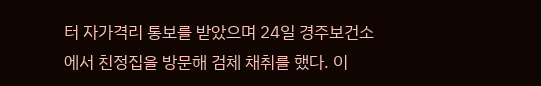터 자가격리 통보를 받았으며 24일 경주보건소에서 친정집을 방문해 검체 채취를 했다. 이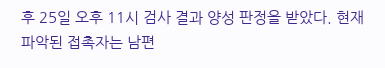후 25일 오후 11시 검사 결과 양성 판정을 받았다. 현재 파악된 접촉자는 남편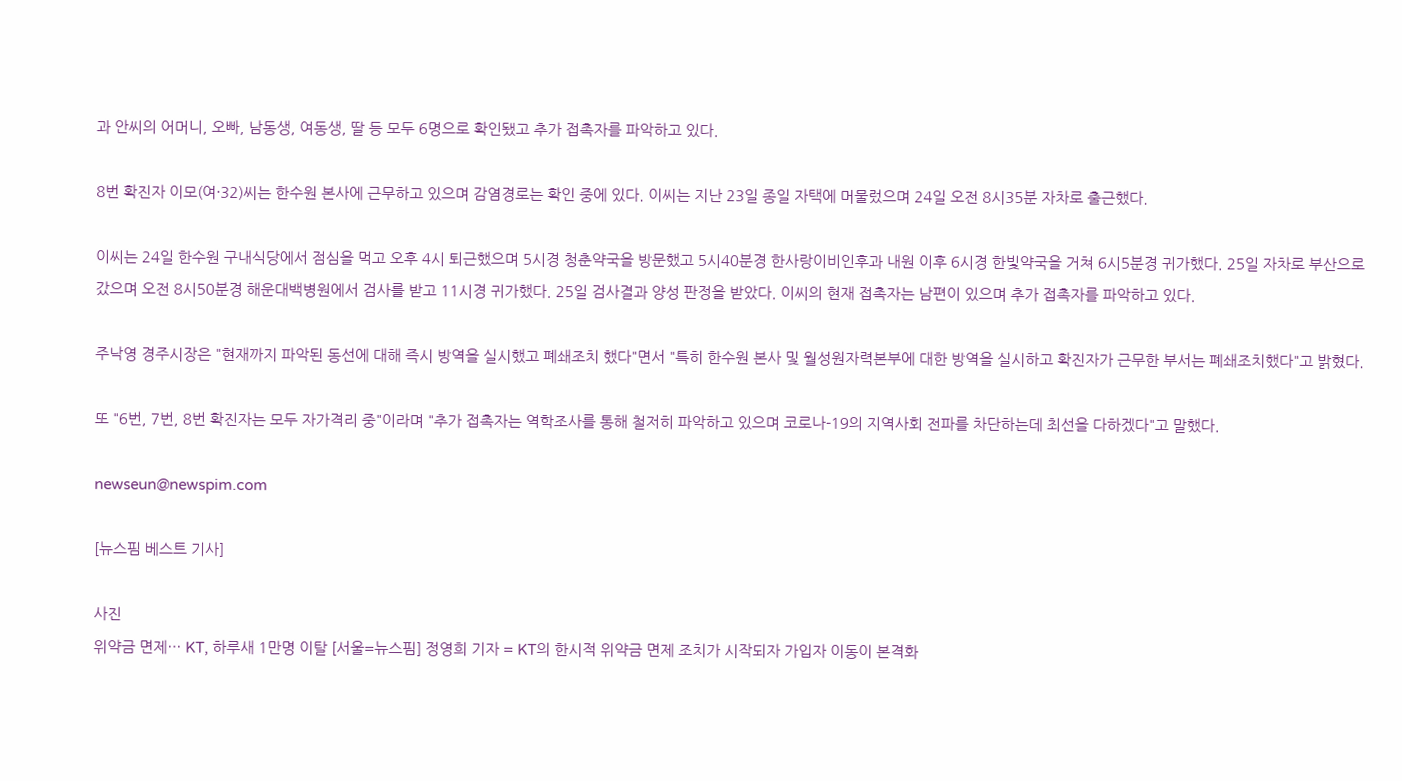과 안씨의 어머니, 오빠, 남동생, 여동생, 딸 등 모두 6명으로 확인됐고 추가 접촉자를 파악하고 있다.

8번 확진자 이모(여·32)씨는 한수원 본사에 근무하고 있으며 감염경로는 확인 중에 있다. 이씨는 지난 23일 종일 자택에 머물렀으며 24일 오전 8시35분 자차로 출근했다.

이씨는 24일 한수원 구내식당에서 점심을 먹고 오후 4시 퇴근했으며 5시경 청춘약국을 방문했고 5시40분경 한사랑이비인후과 내원 이후 6시경 한빛약국을 거쳐 6시5분경 귀가했다. 25일 자차로 부산으로 갔으며 오전 8시50분경 해운대백병원에서 검사를 받고 11시경 귀가했다. 25일 검사결과 양성 판정을 받았다. 이씨의 현재 접촉자는 남편이 있으며 추가 접촉자를 파악하고 있다.

주낙영 경주시장은 "현재까지 파악된 동선에 대해 즉시 방역을 실시했고 폐쇄조치 했다"면서 "특히 한수원 본사 및 월성원자력본부에 대한 방역을 실시하고 확진자가 근무한 부서는 폐쇄조치했다"고 밝혔다.

또 "6번, 7번, 8번 확진자는 모두 자가격리 중"이라며 "추가 접촉자는 역학조사를 통해 철저히 파악하고 있으며 코로나-19의 지역사회 전파를 차단하는데 최선을 다하겠다"고 말했다.

newseun@newspim.com

[뉴스핌 베스트 기사]

사진
위약금 면제… KT, 하루새 1만명 이탈 [서울=뉴스핌] 정영희 기자 = KT의 한시적 위약금 면제 조치가 시작되자 가입자 이동이 본격화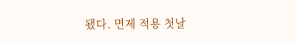됐다. 면제 적용 첫날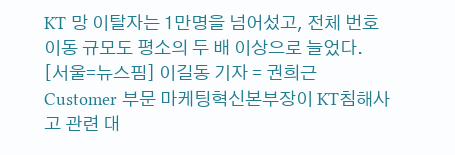KT 망 이탈자는 1만명을 넘어섰고, 전체 번호이동 규모도 평소의 두 배 이상으로 늘었다. [서울=뉴스핌] 이길동 기자 = 권희근 Customer 부문 마케팅혁신본부장이 KT침해사고 관련 대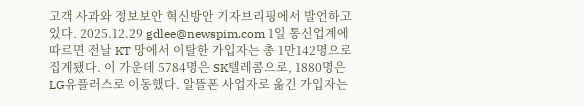고객 사과와 정보보안 혁신방안 기자브리핑에서 발언하고 있다. 2025.12.29 gdlee@newspim.com 1일 통신업계에 따르면 전날 KT 망에서 이탈한 가입자는 총 1만142명으로 집계됐다. 이 가운데 5784명은 SK텔레콤으로, 1880명은 LG유플러스로 이동했다. 알뜰폰 사업자로 옮긴 가입자는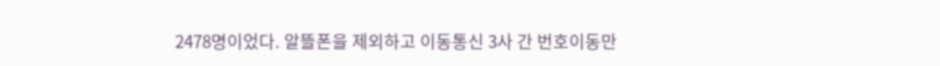2478명이었다. 알뜰폰을 제외하고 이동통신 3사 간 번호이동만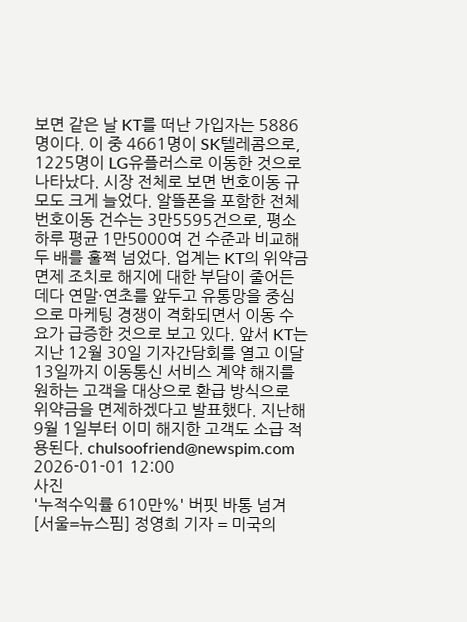보면 같은 날 KT를 떠난 가입자는 5886명이다. 이 중 4661명이 SK텔레콤으로, 1225명이 LG유플러스로 이동한 것으로 나타났다. 시장 전체로 보면 번호이동 규모도 크게 늘었다. 알뜰폰을 포함한 전체 번호이동 건수는 3만5595건으로, 평소 하루 평균 1만5000여 건 수준과 비교해 두 배를 훌쩍 넘었다. 업계는 KT의 위약금 면제 조치로 해지에 대한 부담이 줄어든 데다 연말·연초를 앞두고 유통망을 중심으로 마케팅 경쟁이 격화되면서 이동 수요가 급증한 것으로 보고 있다. 앞서 KT는 지난 12월 30일 기자간담회를 열고 이달 13일까지 이동통신 서비스 계약 해지를 원하는 고객을 대상으로 환급 방식으로 위약금을 면제하겠다고 발표했다. 지난해 9월 1일부터 이미 해지한 고객도 소급 적용된다. chulsoofriend@newspim.com 2026-01-01 12:00
사진
'누적수익률 610만%' 버핏 바통 넘겨 [서울=뉴스핌] 정영희 기자 = 미국의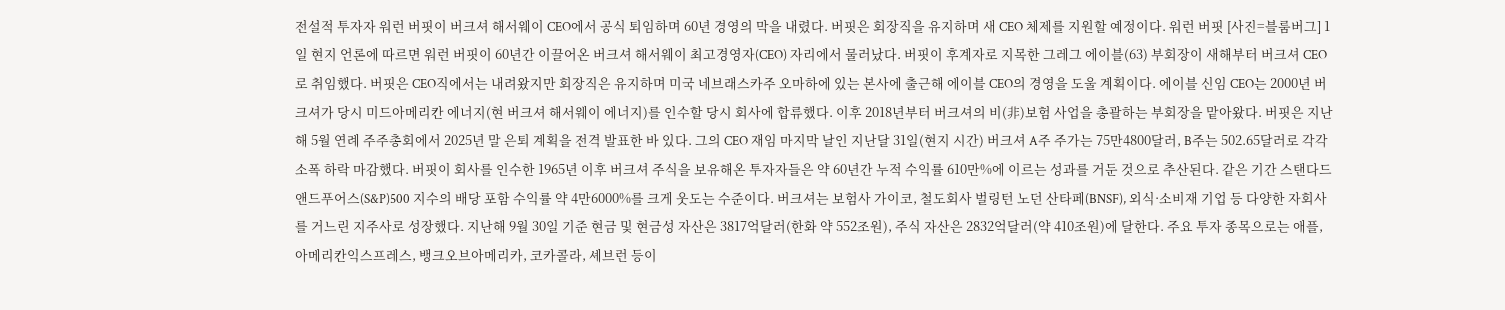전설적 투자자 워런 버핏이 버크셔 해서웨이 CEO에서 공식 퇴임하며 60년 경영의 막을 내렸다. 버핏은 회장직을 유지하며 새 CEO 체제를 지원할 예정이다. 워런 버핏 [사진=블룸버그] 1일 현지 언론에 따르면 워런 버핏이 60년간 이끌어온 버크셔 해서웨이 최고경영자(CEO) 자리에서 물러났다. 버핏이 후계자로 지목한 그레그 에이블(63) 부회장이 새해부터 버크셔 CEO로 취임했다. 버핏은 CEO직에서는 내려왔지만 회장직은 유지하며 미국 네브래스카주 오마하에 있는 본사에 출근해 에이블 CEO의 경영을 도울 계획이다. 에이블 신임 CEO는 2000년 버크셔가 당시 미드아메리칸 에너지(현 버크셔 해서웨이 에너지)를 인수할 당시 회사에 합류했다. 이후 2018년부터 버크셔의 비(非)보험 사업을 총괄하는 부회장을 맡아왔다. 버핏은 지난해 5월 연례 주주총회에서 2025년 말 은퇴 계획을 전격 발표한 바 있다. 그의 CEO 재임 마지막 날인 지난달 31일(현지 시간) 버크셔 A주 주가는 75만4800달러, B주는 502.65달러로 각각 소폭 하락 마감했다. 버핏이 회사를 인수한 1965년 이후 버크셔 주식을 보유해온 투자자들은 약 60년간 누적 수익률 610만%에 이르는 성과를 거둔 것으로 추산된다. 같은 기간 스탠다드앤드푸어스(S&P)500 지수의 배당 포함 수익률 약 4만6000%를 크게 웃도는 수준이다. 버크셔는 보험사 가이코, 철도회사 벌링턴 노던 산타페(BNSF), 외식·소비재 기업 등 다양한 자회사를 거느린 지주사로 성장했다. 지난해 9월 30일 기준 현금 및 현금성 자산은 3817억달러(한화 약 552조원), 주식 자산은 2832억달러(약 410조원)에 달한다. 주요 투자 종목으로는 애플, 아메리칸익스프레스, 뱅크오브아메리카, 코카콜라, 셰브런 등이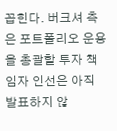꼽힌다. 버크셔 측은 포트폴리오 운용을 총괄할 투자 책임자 인선은 아직 발표하지 않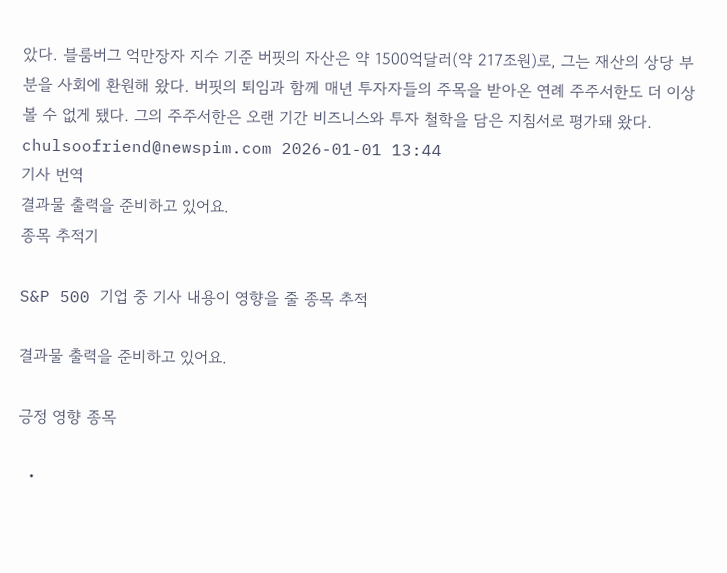았다. 블룸버그 억만장자 지수 기준 버핏의 자산은 약 1500억달러(약 217조원)로, 그는 재산의 상당 부분을 사회에 환원해 왔다. 버핏의 퇴임과 함께 매년 투자자들의 주목을 받아온 연례 주주서한도 더 이상 볼 수 없게 됐다. 그의 주주서한은 오랜 기간 비즈니스와 투자 철학을 담은 지침서로 평가돼 왔다. chulsoofriend@newspim.com 2026-01-01 13:44
기사 번역
결과물 출력을 준비하고 있어요.
종목 추적기

S&P 500 기업 중 기사 내용이 영향을 줄 종목 추적

결과물 출력을 준비하고 있어요.

긍정 영향 종목

  •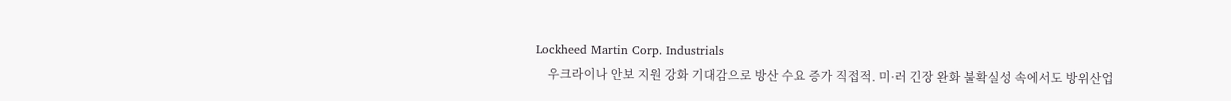Lockheed Martin Corp. Industrials
    우크라이나 안보 지원 강화 기대감으로 방산 수요 증가 직접적. 미·러 긴장 완화 불확실성 속에서도 방위산업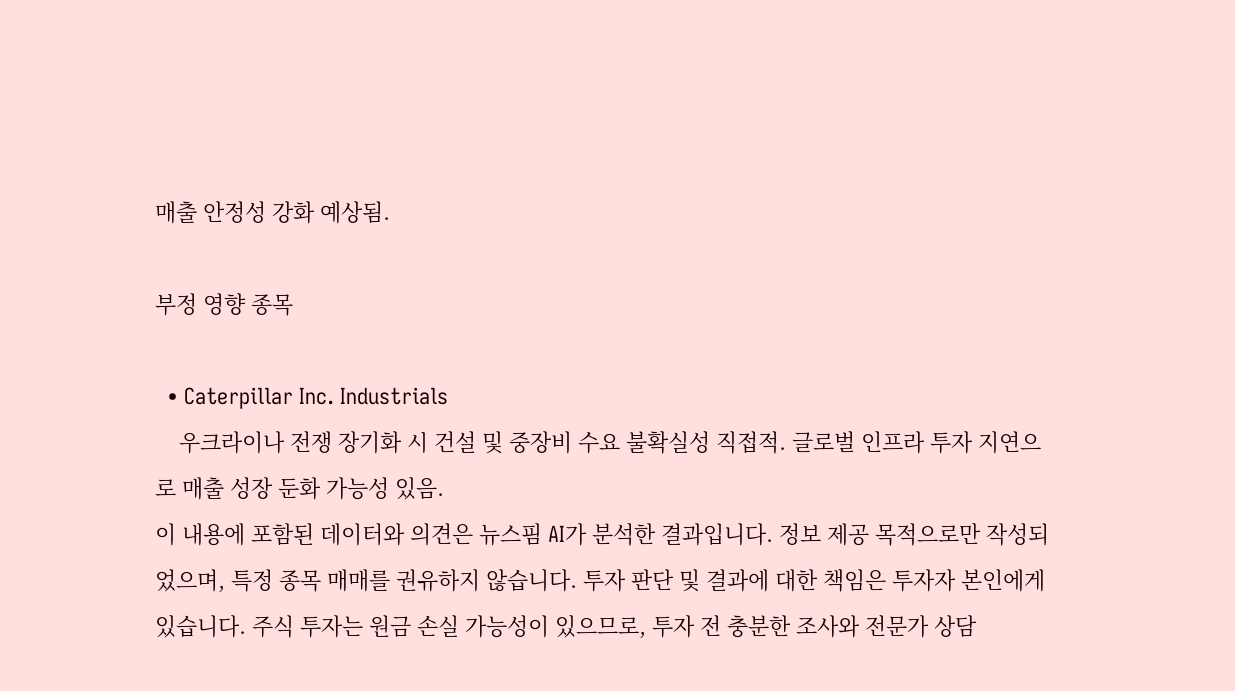매출 안정성 강화 예상됨.

부정 영향 종목

  • Caterpillar Inc. Industrials
    우크라이나 전쟁 장기화 시 건설 및 중장비 수요 불확실성 직접적. 글로벌 인프라 투자 지연으로 매출 성장 둔화 가능성 있음.
이 내용에 포함된 데이터와 의견은 뉴스핌 AI가 분석한 결과입니다. 정보 제공 목적으로만 작성되었으며, 특정 종목 매매를 권유하지 않습니다. 투자 판단 및 결과에 대한 책임은 투자자 본인에게 있습니다. 주식 투자는 원금 손실 가능성이 있으므로, 투자 전 충분한 조사와 전문가 상담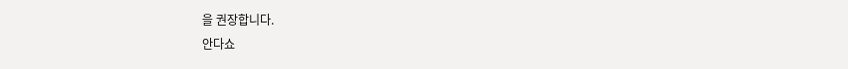을 권장합니다.
안다쇼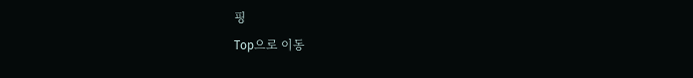핑
Top으로 이동